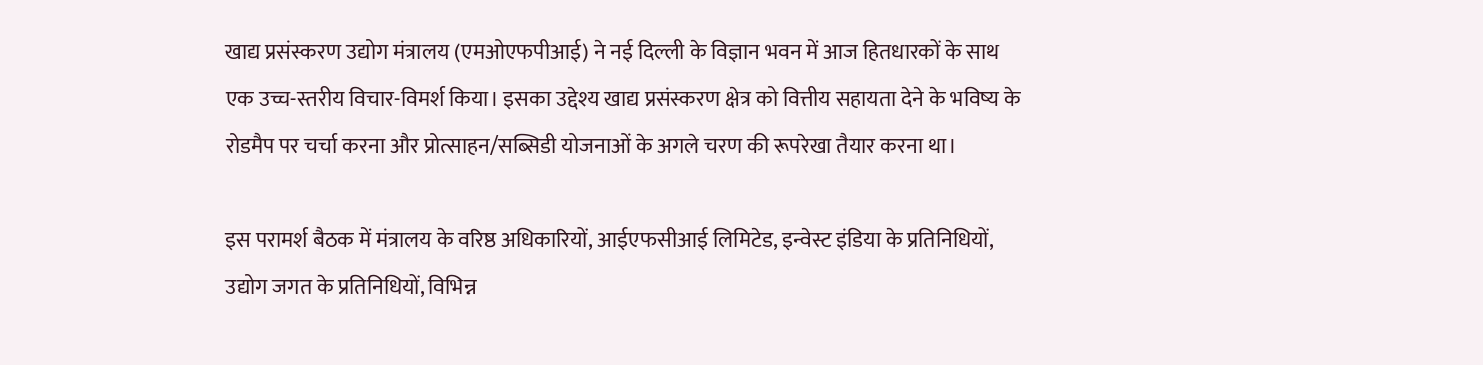खाद्य प्रसंस्करण उद्योग मंत्रालय (एमओएफपीआई) ने नई दिल्ली के विज्ञान भवन में आज हितधारकों के साथ एक उच्च-स्तरीय विचार-विमर्श किया। इसका उद्देश्य खाद्य प्रसंस्करण क्षेत्र को वित्तीय सहायता देने के भविष्य के रोडमैप पर चर्चा करना और प्रोत्साहन/सब्सिडी योजनाओं के अगले चरण की रूपरेखा तैयार करना था।

इस परामर्श बैठक में मंत्रालय के वरिष्ठ अधिकारियों, आईएफसीआई लिमिटेड, इन्वेस्ट इंडिया के प्रतिनिधियों, उद्योग जगत के प्रतिनिधियों, विभिन्न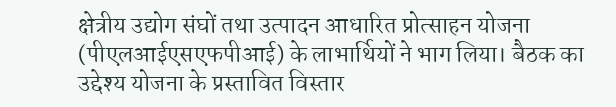क्षेत्रीय उद्योग संघों तथा उत्पादन आधारित प्रोत्साहन योजना (पीएलआईएसएफपीआई) के लाभार्थियों ने भाग लिया। बैठक का उद्देश्य योजना के प्रस्तावित विस्तार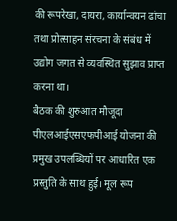की रूपरेखा, दायरा, कार्यान्वयन ढांचा तथा प्रोत्साहन संरचना के संबंध में उद्योग जगत से व्यवस्थित सुझाव प्राप्त करना था।
बैठक की शुरुआत मौजूदा पीएलआईएसएफपीआई योजना की प्रमुख उपलब्धियों पर आधारित एक प्रस्तुति के साथ हुई। मूल रूप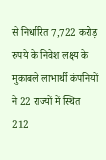से निर्धारित 7,722 करोड़ रुपये के निवेश लक्ष्य के मुकाबले लाभार्थी कंपनियों ने 22 राज्यों में स्थित 212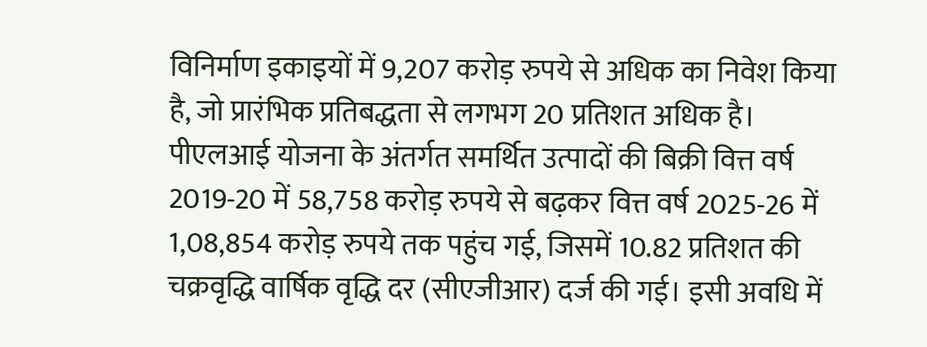विनिर्माण इकाइयों में 9,207 करोड़ रुपये से अधिक का निवेश किया है, जो प्रारंभिक प्रतिबद्धता से लगभग 20 प्रतिशत अधिक है। पीएलआई योजना के अंतर्गत समर्थित उत्पादों की बिक्री वित्त वर्ष 2019-20 में 58,758 करोड़ रुपये से बढ़कर वित्त वर्ष 2025-26 में 1,08,854 करोड़ रुपये तक पहुंच गई, जिसमें 10.82 प्रतिशत की चक्रवृद्धि वार्षिक वृद्धि दर (सीएजीआर) दर्ज की गई। इसी अवधि में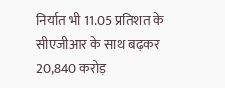निर्यात भी 11.05 प्रतिशत के सीएजीआर के साथ बढ़कर 20,840 करोड़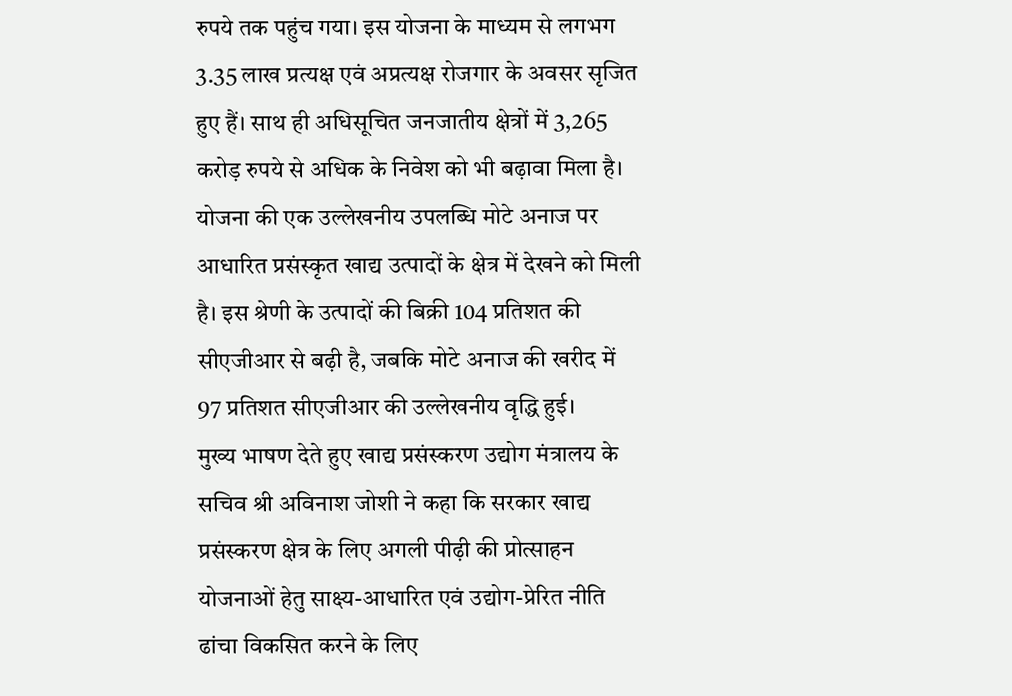रुपये तक पहुंच गया। इस योजना के माध्यम से लगभग 3.35 लाख प्रत्यक्ष एवं अप्रत्यक्ष रोजगार के अवसर सृजित हुए हैं। साथ ही अधिसूचित जनजातीय क्षेत्रों में 3,265 करोड़ रुपये से अधिक के निवेश को भी बढ़ावा मिला है। योजना की एक उल्लेखनीय उपलब्धि मोटे अनाज पर आधारित प्रसंस्कृत खाद्य उत्पादों के क्षेत्र में देखने को मिली है। इस श्रेणी के उत्पादों की बिक्री 104 प्रतिशत की सीएजीआर से बढ़ी है, जबकि मोटे अनाज की खरीद में 97 प्रतिशत सीएजीआर की उल्लेखनीय वृद्धि हुई।
मुख्य भाषण देते हुए खाद्य प्रसंस्करण उद्योग मंत्रालय के सचिव श्री अविनाश जोशी ने कहा कि सरकार खाद्य प्रसंस्करण क्षेत्र के लिए अगली पीढ़ी की प्रोत्साहन योजनाओं हेतु साक्ष्य-आधारित एवं उद्योग-प्रेरित नीति ढांचा विकसित करने के लिए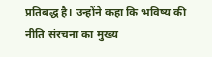प्रतिबद्ध है। उन्होंने कहा कि भविष्य की नीति संरचना का मुख्य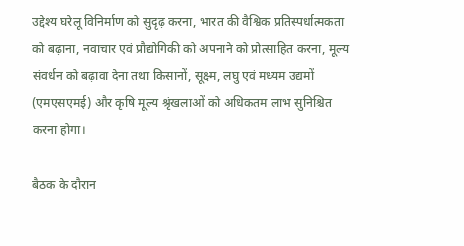उद्देश्य घरेलू विनिर्माण को सुदृढ़ करना, भारत की वैश्विक प्रतिस्पर्धात्मकता को बढ़ाना, नवाचार एवं प्रौद्योगिकी को अपनाने को प्रोत्साहित करना, मूल्य संवर्धन को बढ़ावा देना तथा किसानों, सूक्ष्म, लघु एवं मध्यम उद्यमों (एमएसएमई) और कृषि मूल्य श्रृंखलाओं को अधिकतम लाभ सुनिश्चित करना होगा।

बैठक के दौरान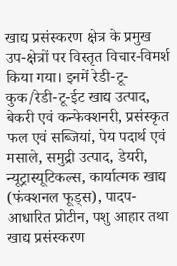खाद्य प्रसंस्करण क्षेत्र के प्रमुख उप-क्षेत्रों पर विस्तृत विचार-विमर्श किया गया। इनमें रेडी-टू-कुक/रेडी-टू-ईट खाद्य उत्पाद, बेकरी एवं कन्फेक्शनरी, प्रसंस्कृत फल एवं सब्जियां, पेय पदार्थ एवं मसाले, समुद्री उत्पाद, डेयरी, न्यूट्रास्यूटिकल्स, कार्यात्मक खाद्य (फंक्शनल फूड्स), पादप-आधारित प्रोटीन, पशु आहार तथा खाद्य प्रसंस्करण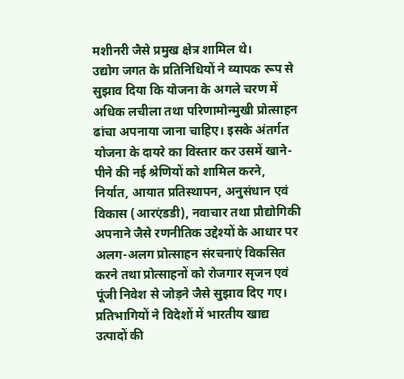मशीनरी जैसे प्रमुख क्षेत्र शामिल थे।
उद्योग जगत के प्रतिनिधियों ने व्यापक रूप से सुझाव दिया कि योजना के अगले चरण में अधिक लचीला तथा परिणामोन्मुखी प्रोत्साहन ढांचा अपनाया जाना चाहिए। इसके अंतर्गत योजना के दायरे का विस्तार कर उसमें खाने-पीने की नई श्रेणियों को शामिल करने, निर्यात, आयात प्रतिस्थापन, अनुसंधान एवं विकास (आरएंडडी), नवाचार तथा प्रौद्योगिकी अपनाने जैसे रणनीतिक उद्देश्यों के आधार पर अलग-अलग प्रोत्साहन संरचनाएं विकसित करने तथा प्रोत्साहनों को रोजगार सृजन एवं पूंजी निवेश से जोड़ने जैसे सुझाव दिए गए।
प्रतिभागियों ने विदेशों में भारतीय खाद्य उत्पादों की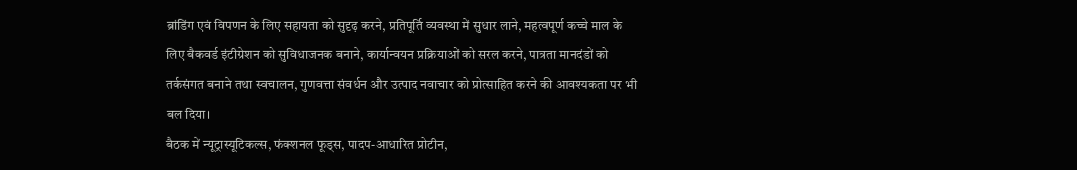ब्रांडिंग एवं विपणन के लिए सहायता को सुदृढ़ करने, प्रतिपूर्ति व्यवस्था में सुधार लाने, महत्वपूर्ण कच्चे माल के लिए बैकवर्ड इंटीग्रेशन को सुविधाजनक बनाने, कार्यान्वयन प्रक्रियाओं को सरल करने, पात्रता मानदंडों को तर्कसंगत बनाने तथा स्वचालन, गुणवत्ता संवर्धन और उत्पाद नवाचार को प्रोत्साहित करने की आवश्यकता पर भी बल दिया।
बैठक में न्यूट्रास्यूटिकल्स, फंक्शनल फूड्स, पादप-आधारित प्रोटीन,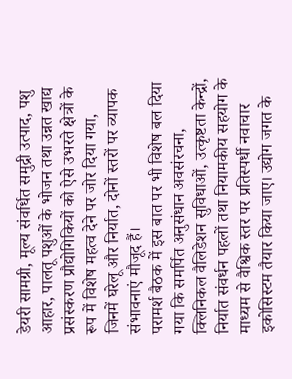डेयरी सामग्री, मूल्य संवर्धित समुद्री उत्पाद, पशु आहार, पालतू पशुओं के भोजन तथा उन्नत खाद्य प्रसंस्करण प्रौद्योगिकियों को ऐसे उभरते क्षेत्रों के रूप में विशेष महत्व देने पर जोर दिया गया, जिनमें घरेलू और निर्यात, दोनों स्तरों पर व्यापक संभावनाएं मौजूद हैं।
परामर्श बैठक में इस बात पर भी विशेष बल दिया गया कि समर्पित अनुसंधान अवसंरचना, क्लिनिकल वैलिडेशन सुविधाओं, उत्कृष्टता केन्द्रों, निर्यात संवर्धन पहलों तथा नियामकीय सहयोग के माध्यम से वैश्विक स्तर पर प्रतिस्पर्धी नवाचार इकोसिस्टम तैयार किया जाए। उद्योग जगत के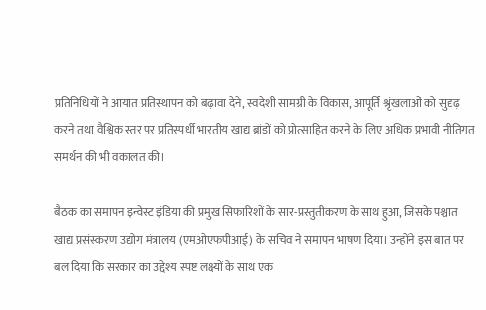प्रतिनिधियों ने आयात प्रतिस्थापन को बढ़ावा देने, स्वदेशी सामग्री के विकास, आपूर्ति श्रृंखलाओं को सुदृढ़ करने तथा वैश्विक स्तर पर प्रतिस्पर्धी भारतीय खाद्य ब्रांडों को प्रोत्साहित करने के लिए अधिक प्रभावी नीतिगत समर्थन की भी वकालत की।

बैठक का समापन इन्वेस्ट इंडिया की प्रमुख सिफारिशों के सार-प्रस्तुतीकरण के साथ हुआ, जिसके पश्चात खाद्य प्रसंस्करण उद्योग मंत्रालय (एमओएफपीआई) के सचिव ने समापन भाषण दिया। उन्होंने इस बात पर बल दिया कि सरकार का उद्देश्य स्पष्ट लक्ष्यों के साथ एक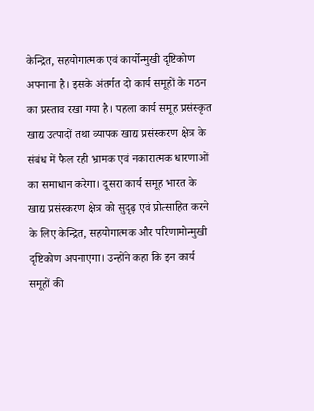केन्द्रित, सहयोगात्मक एवं कार्योन्मुखी दृष्टिकोण अपनाना है। इसके अंतर्गत दो कार्य समूहों के गठन का प्रस्ताव रखा गया है। पहला कार्य समूह प्रसंस्कृत खाद्य उत्पादों तथा व्यापक खाद्य प्रसंस्करण क्षेत्र के संबंध में फैल रही भ्रामक एवं नकारात्मक धारणाओं का समाधान करेगा। दूसरा कार्य समूह भारत के खाद्य प्रसंस्करण क्षेत्र को सुदृढ़ एवं प्रोत्साहित करने के लिए केन्द्रित, सहयोगात्मक और परिणामोन्मुखी दृष्टिकोण अपनाएगा। उन्होंने कहा कि इन कार्य समूहों की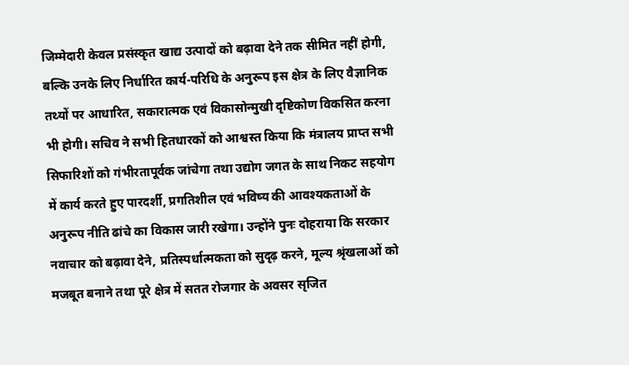जिम्मेदारी केवल प्रसंस्कृत खाद्य उत्पादों को बढ़ावा देने तक सीमित नहीं होगी, बल्कि उनके लिए निर्धारित कार्य-परिधि के अनुरूप इस क्षेत्र के लिए वैज्ञानिक तथ्यों पर आधारित, सकारात्मक एवं विकासोन्मुखी दृष्टिकोण विकसित करना भी होगी। सचिव ने सभी हितधारकों को आश्वस्त किया कि मंत्रालय प्राप्त सभी सिफारिशों को गंभीरतापूर्वक जांचेगा तथा उद्योग जगत के साथ निकट सहयोग में कार्य करते हुए पारदर्शी, प्रगतिशील एवं भविष्य की आवश्यकताओं के अनुरूप नीति ढांचे का विकास जारी रखेगा। उन्होंने पुनः दोहराया कि सरकार नवाचार को बढ़ावा देने, प्रतिस्पर्धात्मकता को सुदृढ़ करने, मूल्य श्रृंखलाओं को मजबूत बनाने तथा पूरे क्षेत्र में सतत रोजगार के अवसर सृजित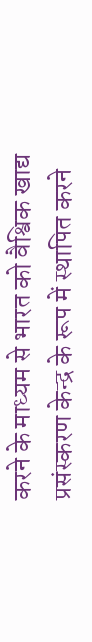करने के माध्यम से भारत को वैश्विक खाद्य प्रसंस्करण केन्द्र के रूप में स्थापित करने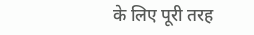के लिए पूरी तरह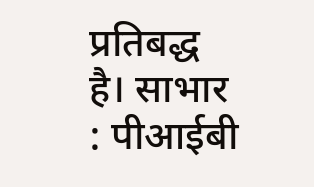प्रतिबद्ध है। साभार : पीआईबी